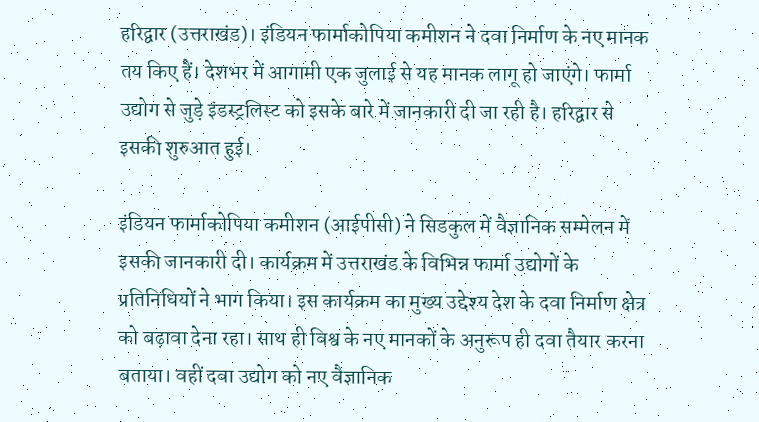हरिद्वार (उत्तराखंड)। इंडियन फार्माकोपिया कमीशन ने दवा निर्माण के नए मानक तय किए हैं। देशभर में आगामी एक जुलाई से यह मानक लागू हो जाएंगे। फार्मा उद्योग से जुड़े इंडस्ट्रलिस्ट को इसके बारे में जानकारी दी जा रही है। हरिद्वार से इसकी शुरुआत हुई।

इंडियन फार्माकोपिया कमीशन (आईपीसी) ने सिडकुल में वैज्ञानिक सम्मेलन में इसकी जानकारी दी। कार्यक्रम में उत्तराखंड के विभिन्न फार्मा उद्योगों के प्रतिनिधियों ने भाग किया। इस कार्यक्रम का मुख्य उद्देश्य देश के दवा निर्माण क्षेत्र को बढ़ावा देना रहा। साथ ही विश्व के नए मानकों के अनुरूप ही दवा तैयार करना बताया। वहीं दवा उद्योग को नए वैज्ञानिक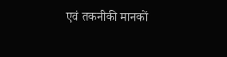एवं तकनीकी मानकों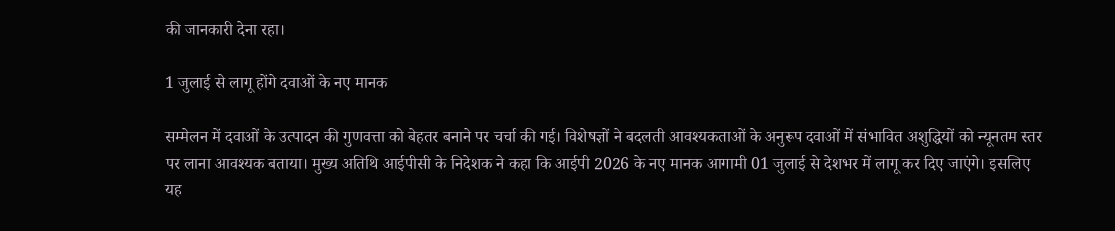की जानकारी देना रहा।

1 जुलाई से लागू होंगे दवाओं के नए मानक

सम्मेलन में दवाओं के उत्पादन की गुणवत्ता को बेहतर बनाने पर चर्चा की गई। विशेषज्ञों ने बदलती आवश्यकताओं के अनुरूप दवाओं में संभावित अशुद्धियों को न्यूनतम स्तर पर लाना आवश्यक बताया। मुख्य अतिथि आईपीसी के निदेशक ने कहा कि आईपी 2026 के नए मानक आगामी 01 जुलाई से देशभर में लागू कर दिए जाएंगे। इसलिए यह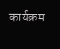कार्यक्रम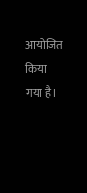आयोजित किया गया है।